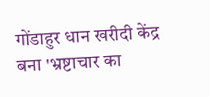गोंडाहुर धान खरीदी केंद्र बना 'भ्रष्टाचार का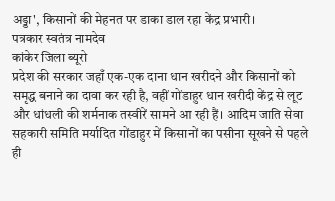अड्डा', किसानों की मेहनत पर डाका डाल रहा केंद्र प्रभारी।
पत्रकार स्वतंत्र नामदेव
कांकेर जिला ब्यूरो
प्रदेश की सरकार जहाँ एक-एक दाना धान खरीदने और किसानों को समृद्ध बनाने का दावा कर रही है, वहीं गोंडाहुर धान खरीदी केंद्र से लूट और धांधली की शर्मनाक तस्वीरें सामने आ रही हैं। आदिम जाति सेवा सहकारी समिति मर्यादित गोंडाहुर में किसानों का पसीना सूखने से पहले ही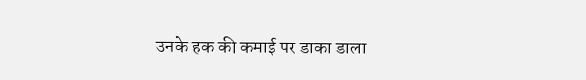उनके हक की कमाई पर डाका डाला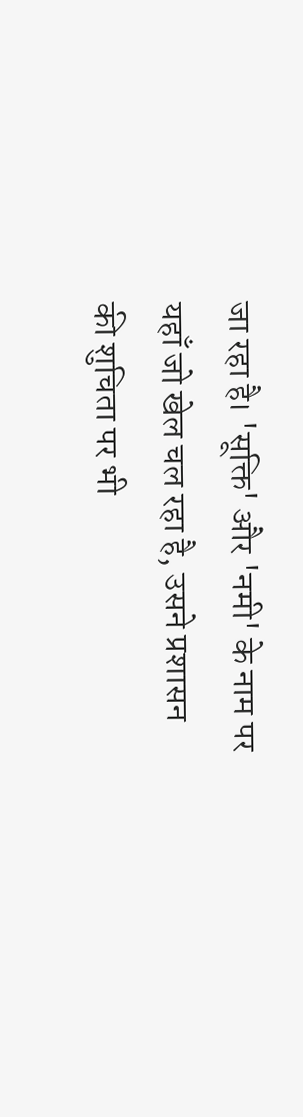जा रहा है। 'सूक्ति' और 'नमी' के नाम पर यहाँ जो खेल चल रहा है, उसने प्रशासन की शुचिता पर भी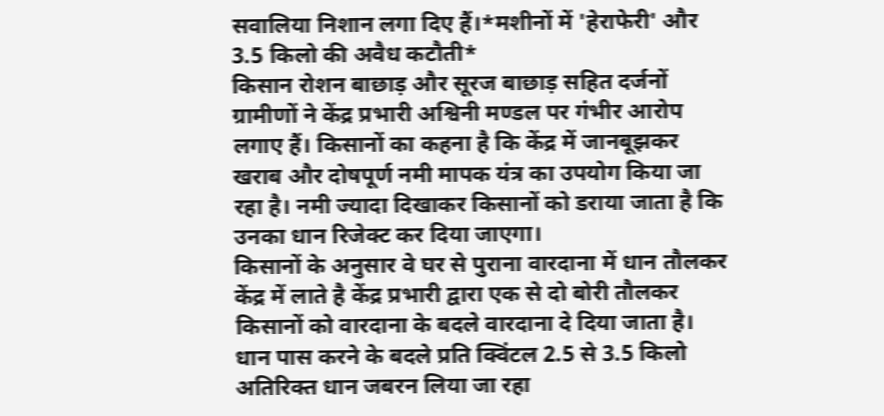सवालिया निशान लगा दिए हैं।*मशीनों में 'हेराफेरी' और 3.5 किलो की अवैध कटौती*
किसान रोशन बाछाड़ और सूरज बाछाड़ सहित दर्जनों ग्रामीणों ने केंद्र प्रभारी अश्विनी मण्डल पर गंभीर आरोप लगाए हैं। किसानों का कहना है कि केंद्र में जानबूझकर खराब और दोषपूर्ण नमी मापक यंत्र का उपयोग किया जा रहा है। नमी ज्यादा दिखाकर किसानों को डराया जाता है कि उनका धान रिजेक्ट कर दिया जाएगा।
किसानों के अनुसार वे घर से पुराना वारदाना में धान तौलकर केंद्र में लाते है केंद्र प्रभारी द्वारा एक से दो बोरी तौलकर किसानों को वारदाना के बदले वारदाना दे दिया जाता है।
धान पास करने के बदले प्रति क्विंटल 2.5 से 3.5 किलो अतिरिक्त धान जबरन लिया जा रहा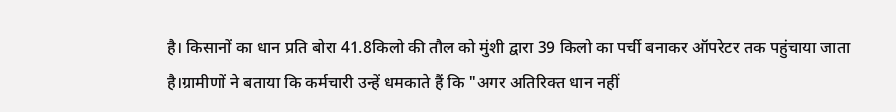है। किसानों का धान प्रति बोरा 41.8किलो की तौल को मुंशी द्वारा 39 किलो का पर्ची बनाकर ऑपरेटर तक पहुंचाया जाता है।ग्रामीणों ने बताया कि कर्मचारी उन्हें धमकाते हैं कि "अगर अतिरिक्त धान नहीं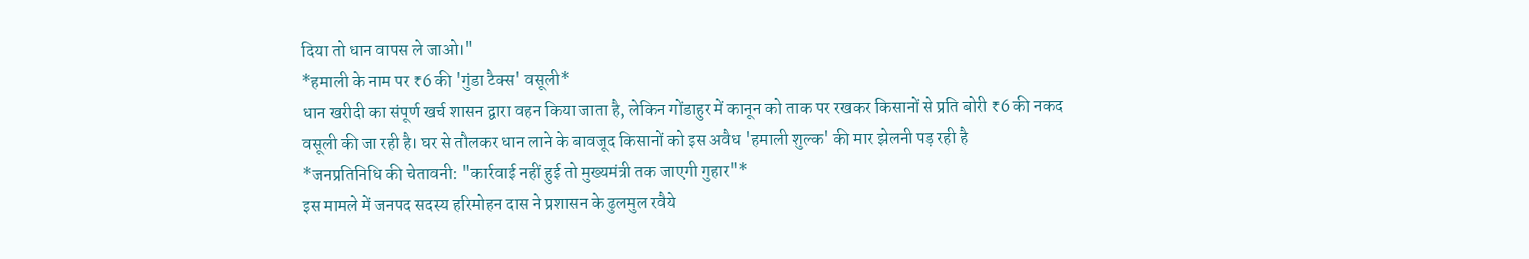दिया तो धान वापस ले जाओ।"
*हमाली के नाम पर ₹6 की 'गुंडा टैक्स' वसूली*
धान खरीदी का संपूर्ण खर्च शासन द्वारा वहन किया जाता है, लेकिन गोंडाहुर में कानून को ताक पर रखकर किसानों से प्रति बोरी ₹6 की नकद वसूली की जा रही है। घर से तौलकर धान लाने के बावजूद किसानों को इस अवैध 'हमाली शुल्क' की मार झेलनी पड़ रही है
*जनप्रतिनिधि की चेतावनी: "कार्रवाई नहीं हुई तो मुख्यमंत्री तक जाएगी गुहार"*
इस मामले में जनपद सदस्य हरिमोहन दास ने प्रशासन के ढुलमुल रवैये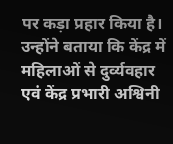पर कड़ा प्रहार किया है। उन्होंने बताया कि केंद्र में महिलाओं से दुर्व्यवहार एवं केंद्र प्रभारी अश्विनी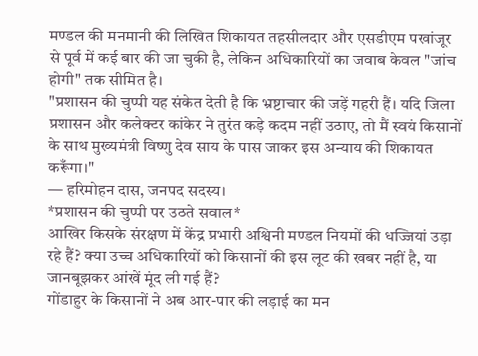मण्डल की मनमानी की लिखित शिकायत तहसीलदार और एसडीएम पखांजूर से पूर्व में कई बार की जा चुकी है, लेकिन अधिकारियों का जवाब केवल "जांच होगी" तक सीमित है।
"प्रशासन की चुप्पी यह संकेत देती है कि भ्रष्टाचार की जड़ें गहरी हैं। यदि जिला प्रशासन और कलेक्टर कांकेर ने तुरंत कड़े कदम नहीं उठाए, तो मैं स्वयं किसानों के साथ मुख्यमंत्री विष्णु देव साय के पास जाकर इस अन्याय की शिकायत करूँगा।"
— हरिमोहन दास, जनपद सदस्य।
*प्रशासन की चुप्पी पर उठते सवाल*
आखिर किसके संरक्षण में केंद्र प्रभारी अश्विनी मण्डल नियमों की धज्जियां उड़ा रहे हैं? क्या उच्च अधिकारियों को किसानों की इस लूट की खबर नहीं है, या जानबूझकर आंखें मूंद ली गई हैं?
गोंडाहुर के किसानों ने अब आर-पार की लड़ाई का मन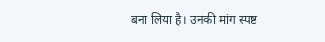बना लिया है। उनकी मांग स्पष्ट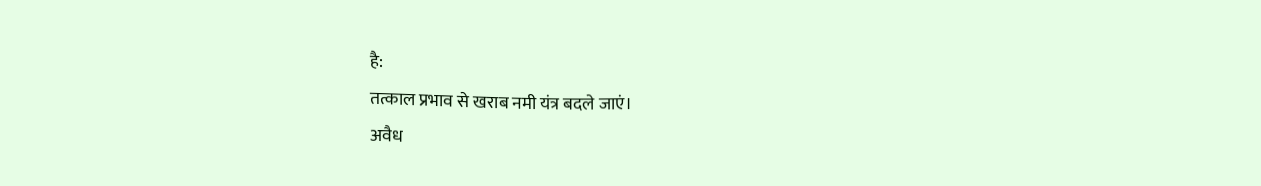है:
तत्काल प्रभाव से खराब नमी यंत्र बदले जाएं।
अवैध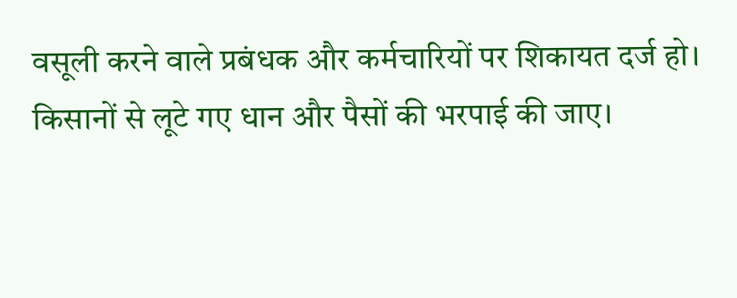वसूली करने वाले प्रबंधक और कर्मचारियों पर शिकायत दर्ज हो।
किसानों से लूटे गए धान और पैसों की भरपाई की जाए।